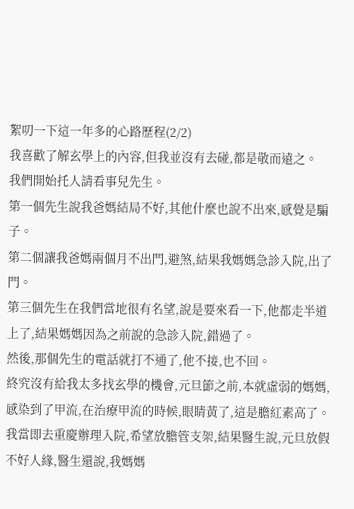絮叨一下這一年多的心路歷程(2/2)
我喜歡了解玄學上的內容,但我並沒有去碰,都是敬而遠之。
我們開始托人請看事兒先生。
第一個先生說我爸媽結局不好,其他什麼也說不出來,感覺是騙子。
第二個讓我爸媽兩個月不出門,避煞,結果我媽媽急診入院,出了門。
第三個先生在我們當地很有名望,說是要來看一下,他都走半道上了,結果媽媽因為之前說的急診入院,錯過了。
然後,那個先生的電話就打不通了,他不接,也不回。
終究沒有給我太多找玄學的機會,元旦節之前,本就虛弱的媽媽,感染到了甲流,在治療甲流的時候,眼睛黃了,這是膽紅素高了。
我當即去重慶辦理入院,希望放膽管支架,結果醫生說,元旦放假不好人緣,醫生還說,我媽媽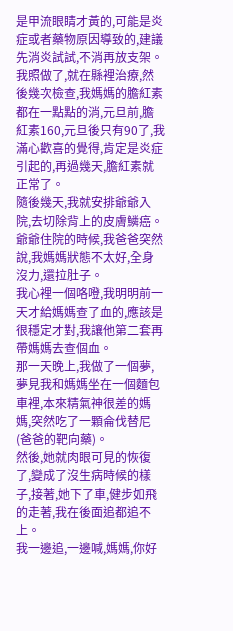是甲流眼睛才黃的,可能是炎症或者藥物原因導致的,建議先消炎試試,不消再放支架。
我照做了,就在縣裡治療,然後幾次檢查,我媽媽的膽紅素都在一點點的消,元旦前,膽紅素160,元旦後只有90了,我滿心歡喜的覺得,肯定是炎症引起的,再過幾天,膽紅素就正常了。
隨後幾天,我就安排爺爺入院,去切除背上的皮膚鱗癌。
爺爺住院的時候,我爸爸突然說,我媽媽狀態不太好,全身沒力,還拉肚子。
我心裡一個咯噔,我明明前一天才給媽媽查了血的,應該是很穩定才對,我讓他第二套再帶媽媽去查個血。
那一天晚上,我做了一個夢,夢見我和媽媽坐在一個麵包車裡,本來精氣神很差的媽媽,突然吃了一顆侖伐替尼(爸爸的靶向藥)。
然後,她就肉眼可見的恢復了,變成了沒生病時候的樣子,接著,她下了車,健步如飛的走著,我在後面追都追不上。
我一邊追,一邊喊,媽媽,你好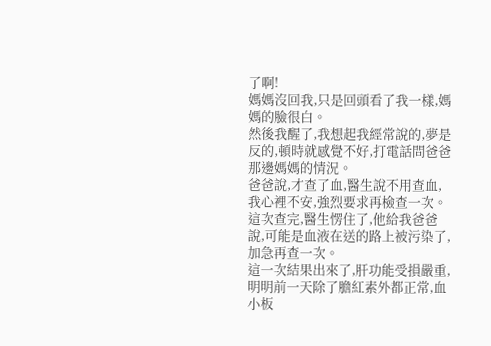了啊!
媽媽沒回我,只是回頭看了我一樣,媽媽的臉很白。
然後我醒了,我想起我經常說的,夢是反的,頓時就感覺不好,打電話問爸爸那邊媽媽的情況。
爸爸說,才查了血,醫生說不用查血,我心裡不安,強烈要求再檢查一次。
這次查完,醫生愣住了,他給我爸爸說,可能是血液在送的路上被污染了,加急再查一次。
這一次結果出來了,肝功能受損嚴重,明明前一天除了膽紅素外都正常,血小板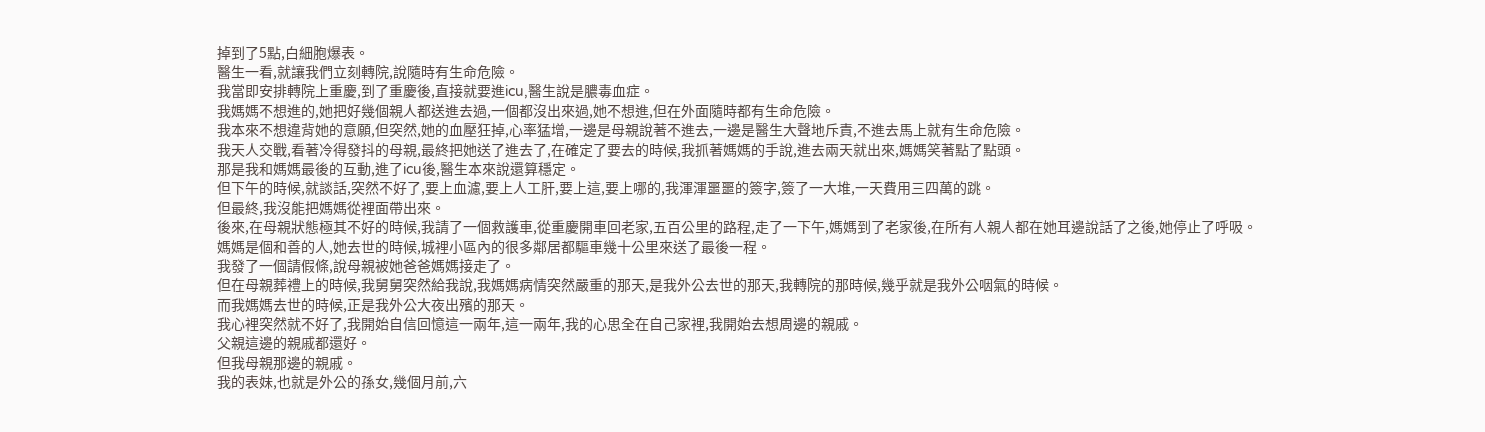掉到了5點,白細胞爆表。
醫生一看,就讓我們立刻轉院,說隨時有生命危險。
我當即安排轉院上重慶,到了重慶後,直接就要進icu,醫生說是膿毒血症。
我媽媽不想進的,她把好幾個親人都送進去過,一個都沒出來過,她不想進,但在外面隨時都有生命危險。
我本來不想違背她的意願,但突然,她的血壓狂掉,心率猛增,一邊是母親說著不進去,一邊是醫生大聲地斥責,不進去馬上就有生命危險。
我天人交戰,看著冷得發抖的母親,最終把她送了進去了,在確定了要去的時候,我抓著媽媽的手說,進去兩天就出來,媽媽笑著點了點頭。
那是我和媽媽最後的互動,進了icu後,醫生本來說還算穩定。
但下午的時候,就談話,突然不好了,要上血濾,要上人工肝,要上這,要上哪的,我渾渾噩噩的簽字,簽了一大堆,一天費用三四萬的跳。
但最終,我沒能把媽媽從裡面帶出來。
後來,在母親狀態極其不好的時候,我請了一個救護車,從重慶開車回老家,五百公里的路程,走了一下午,媽媽到了老家後,在所有人親人都在她耳邊說話了之後,她停止了呼吸。
媽媽是個和善的人,她去世的時候,城裡小區內的很多鄰居都驅車幾十公里來送了最後一程。
我發了一個請假條,說母親被她爸爸媽媽接走了。
但在母親葬禮上的時候,我舅舅突然給我說,我媽媽病情突然嚴重的那天,是我外公去世的那天,我轉院的那時候,幾乎就是我外公咽氣的時候。
而我媽媽去世的時候,正是我外公大夜出殯的那天。
我心裡突然就不好了,我開始自信回憶這一兩年,這一兩年,我的心思全在自己家裡,我開始去想周邊的親戚。
父親這邊的親戚都還好。
但我母親那邊的親戚。
我的表妹,也就是外公的孫女,幾個月前,六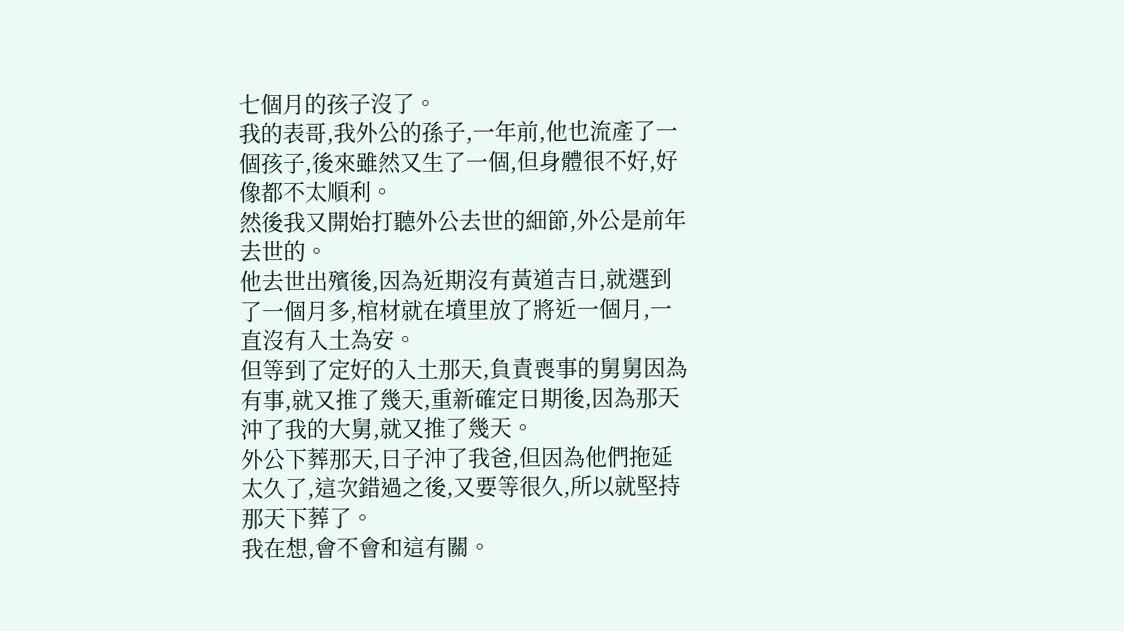七個月的孩子沒了。
我的表哥,我外公的孫子,一年前,他也流產了一個孩子,後來雖然又生了一個,但身體很不好,好像都不太順利。
然後我又開始打聽外公去世的細節,外公是前年去世的。
他去世出殯後,因為近期沒有黃道吉日,就選到了一個月多,棺材就在墳里放了將近一個月,一直沒有入土為安。
但等到了定好的入土那天,負責喪事的舅舅因為有事,就又推了幾天,重新確定日期後,因為那天沖了我的大舅,就又推了幾天。
外公下葬那天,日子沖了我爸,但因為他們拖延太久了,這次錯過之後,又要等很久,所以就堅持那天下葬了。
我在想,會不會和這有關。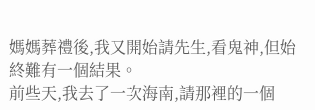媽媽葬禮後,我又開始請先生,看鬼神,但始終難有一個結果。
前些天,我去了一次海南,請那裡的一個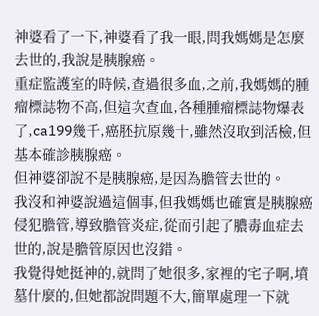神婆看了一下,神婆看了我一眼,問我媽媽是怎麼去世的,我說是胰腺癌。
重症監護室的時候,查過很多血,之前,我媽媽的腫瘤標誌物不高,但這次查血,各種腫瘤標誌物爆表了,ca199幾千,癌胚抗原幾十,雖然沒取到活檢,但基本確診胰腺癌。
但神婆卻說不是胰腺癌,是因為膽管去世的。
我沒和神婆說過這個事,但我媽媽也確實是胰腺癌侵犯膽管,導致膽管炎症,從而引起了膿毒血症去世的,說是膽管原因也沒錯。
我覺得她挺神的,就問了她很多,家裡的宅子啊,墳墓什麼的,但她都說問題不大,簡單處理一下就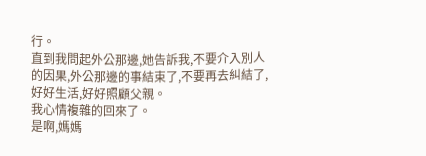行。
直到我問起外公那邊,她告訴我,不要介入別人的因果,外公那邊的事結束了,不要再去糾結了,好好生活,好好照顧父親。
我心情複雜的回來了。
是啊,媽媽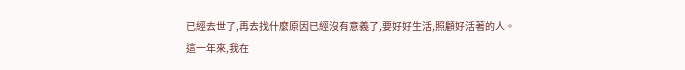已經去世了,再去找什麼原因已經沒有意義了,要好好生活,照顧好活著的人。
這一年來,我在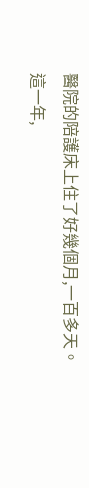醫院的陪護床上住了好幾個月,一百多天。
這一年,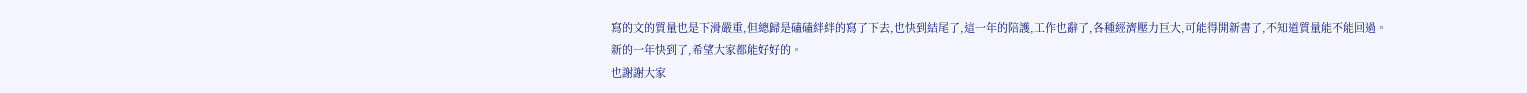寫的文的質量也是下滑嚴重,但總歸是磕磕絆絆的寫了下去,也快到結尾了,這一年的陪護,工作也辭了,各種經濟壓力巨大,可能得開新書了,不知道質量能不能回過。
新的一年快到了,希望大家都能好好的。
也謝謝大家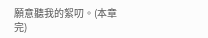願意聽我的絮叨。(本章完)